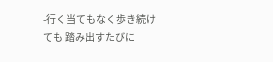-行く当てもなく歩き続けても 踏み出すたびに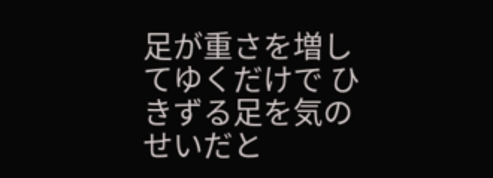足が重さを増してゆくだけで ひきずる足を気のせいだと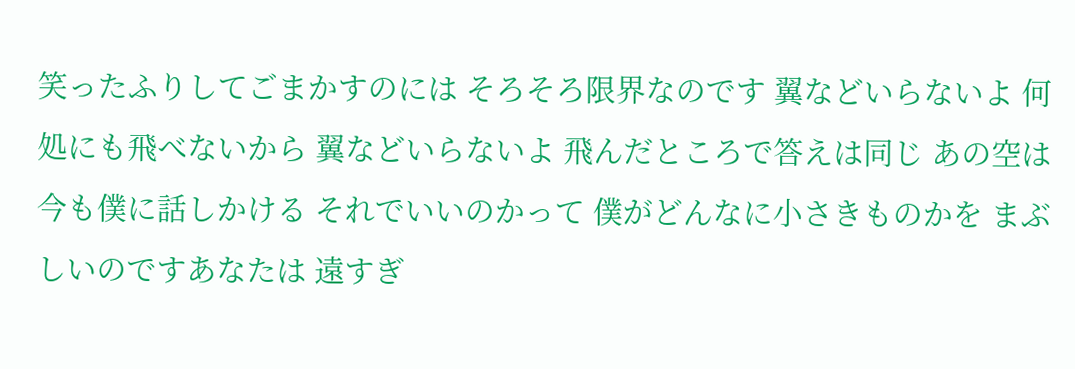笑ったふりしてごまかすのには そろそろ限界なのです 翼などいらないよ 何処にも飛べないから 翼などいらないよ 飛んだところで答えは同じ あの空は今も僕に話しかける それでいいのかって 僕がどんなに小さきものかを まぶしいのですあなたは 遠すぎ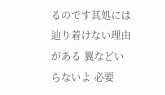るのです其処には 辿り着けない理由がある 翼などいらないよ 必要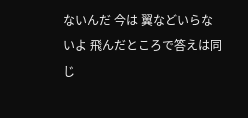ないんだ 今は 翼などいらないよ 飛んだところで答えは同じ